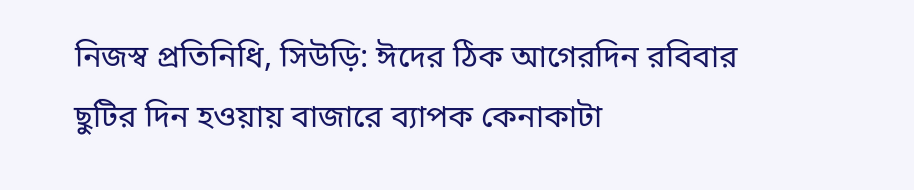নিজস্ব প্রতিনিধি, সিউড়ি: ঈদের ঠিক আগেরদিন রবিবার ছুটির দিন হওয়ায় বাজারে ব্যাপক কেনাকাটা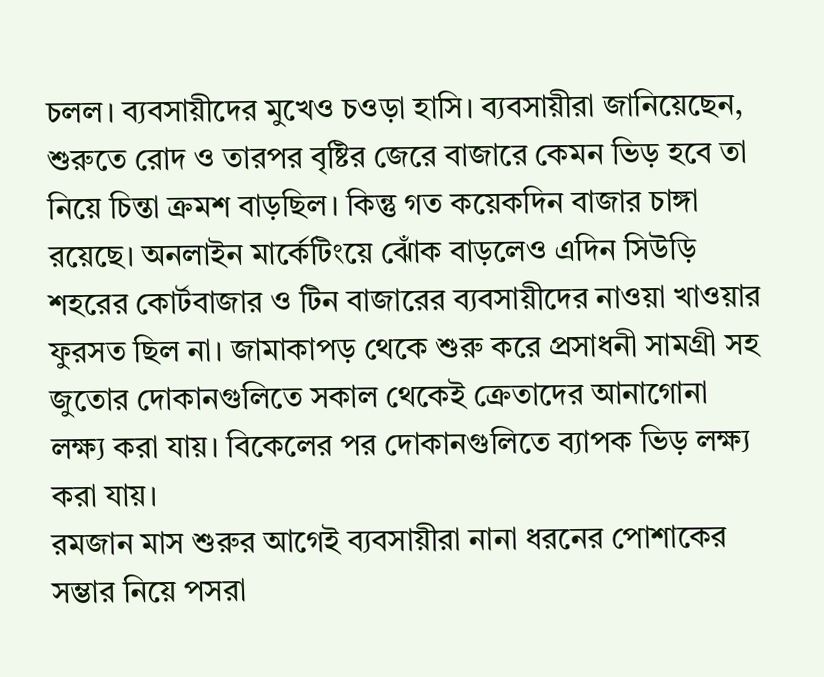চলল। ব্যবসায়ীদের মুখেও চওড়া হাসি। ব্যবসায়ীরা জানিয়েছেন, শুরুতে রোদ ও তারপর বৃষ্টির জেরে বাজারে কেমন ভিড় হবে তা নিয়ে চিন্তা ক্রমশ বাড়ছিল। কিন্তু গত কয়েকদিন বাজার চাঙ্গা রয়েছে। অনলাইন মার্কেটিংয়ে ঝোঁক বাড়লেও এদিন সিউড়ি শহরের কোর্টবাজার ও টিন বাজারের ব্যবসায়ীদের নাওয়া খাওয়ার ফুরসত ছিল না। জামাকাপড় থেকে শুরু করে প্রসাধনী সামগ্রী সহ জুতোর দোকানগুলিতে সকাল থেকেই ক্রেতাদের আনাগোনা লক্ষ্য করা যায়। বিকেলের পর দোকানগুলিতে ব্যাপক ভিড় লক্ষ্য করা যায়।
রমজান মাস শুরুর আগেই ব্যবসায়ীরা নানা ধরনের পোশাকের সম্ভার নিয়ে পসরা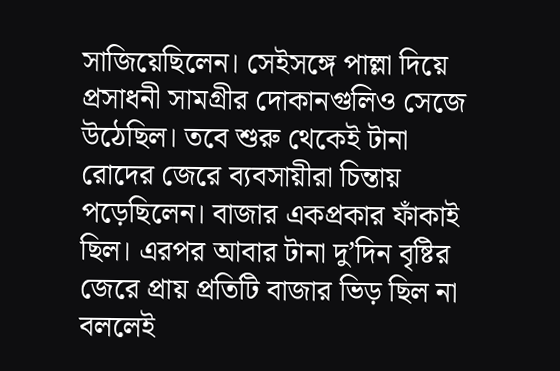সাজিয়েছিলেন। সেইসঙ্গে পাল্লা দিয়ে প্রসাধনী সামগ্রীর দোকানগুলিও সেজে উঠেছিল। তবে শুরু থেকেই টানা রোদের জেরে ব্যবসায়ীরা চিন্তায় পড়েছিলেন। বাজার একপ্রকার ফাঁকাই ছিল। এরপর আবার টানা দু’দিন বৃষ্টির জেরে প্রায় প্রতিটি বাজার ভিড় ছিল না বললেই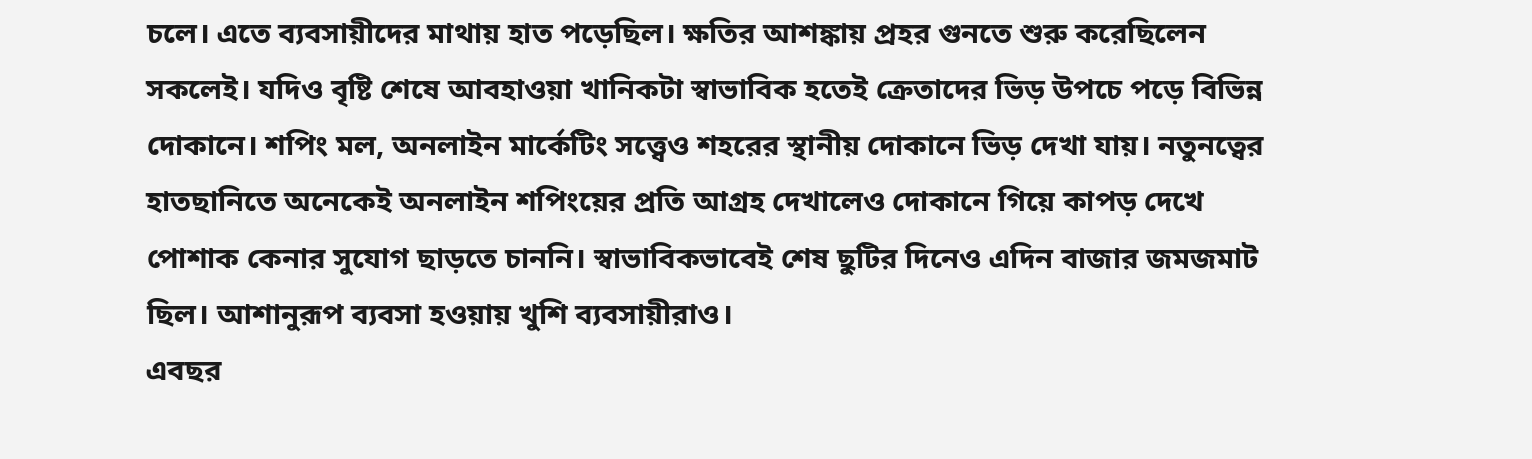চলে। এতে ব্যবসায়ীদের মাথায় হাত পড়েছিল। ক্ষতির আশঙ্কায় প্রহর গুনতে শুরু করেছিলেন সকলেই। যদিও বৃষ্টি শেষে আবহাওয়া খানিকটা স্বাভাবিক হতেই ক্রেতাদের ভিড় উপচে পড়ে বিভিন্ন দোকানে। শপিং মল, অনলাইন মার্কেটিং সত্ত্বেও শহরের স্থানীয় দোকানে ভিড় দেখা যায়। নতুনত্বের হাতছানিতে অনেকেই অনলাইন শপিংয়ের প্রতি আগ্রহ দেখালেও দোকানে গিয়ে কাপড় দেখে পোশাক কেনার সুযোগ ছাড়তে চাননি। স্বাভাবিকভাবেই শেষ ছুটির দিনেও এদিন বাজার জমজমাট ছিল। আশানুরূপ ব্যবসা হওয়ায় খুশি ব্যবসায়ীরাও।
এবছর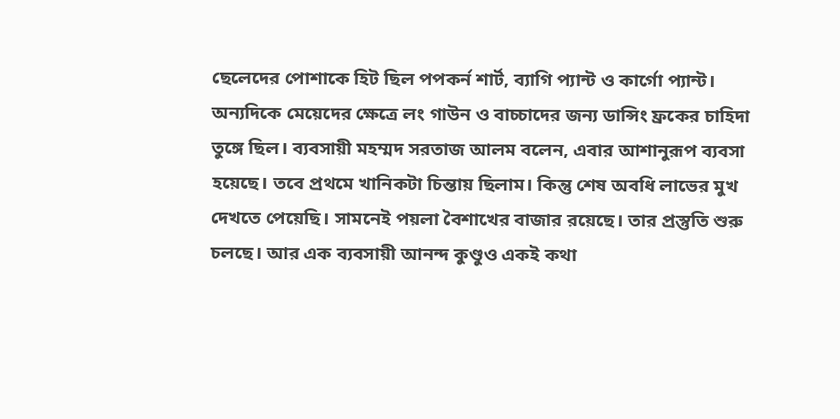ছেলেদের পোশাকে হিট ছিল পপকর্ন শার্ট, ব্যাগি প্যান্ট ও কার্গো প্যান্ট। অন্যদিকে মেয়েদের ক্ষেত্রে লং গাউন ও বাচ্চাদের জন্য ডান্সিং ফ্রকের চাহিদা তুঙ্গে ছিল। ব্যবসায়ী মহম্মদ সরতাজ আলম বলেন, এবার আশানুরূপ ব্যবসা হয়েছে। তবে প্রথমে খানিকটা চিন্তায় ছিলাম। কিন্তু শেষ অবধি লাভের মুখ দেখতে পেয়েছি। সামনেই পয়লা বৈশাখের বাজার রয়েছে। তার প্রস্তুতি শুরু চলছে। আর এক ব্যবসায়ী আনন্দ কুণ্ডুও একই কথা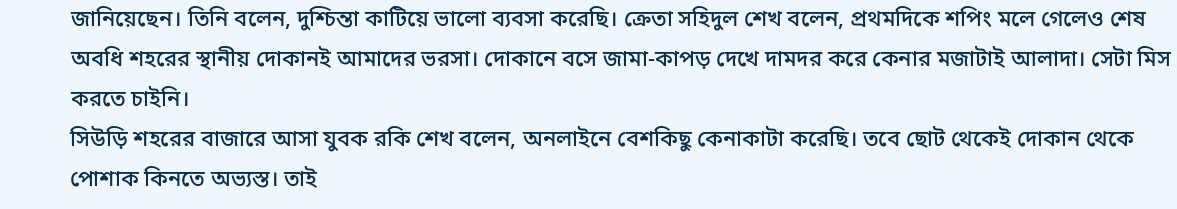জানিয়েছেন। তিনি বলেন, দুশ্চিন্তা কাটিয়ে ভালো ব্যবসা করেছি। ক্রেতা সহিদুল শেখ বলেন, প্রথমদিকে শপিং মলে গেলেও শেষ অবধি শহরের স্থানীয় দোকানই আমাদের ভরসা। দোকানে বসে জামা-কাপড় দেখে দামদর করে কেনার মজাটাই আলাদা। সেটা মিস করতে চাইনি।
সিউড়ি শহরের বাজারে আসা যুবক রকি শেখ বলেন, অনলাইনে বেশকিছু কেনাকাটা করেছি। তবে ছোট থেকেই দোকান থেকে পোশাক কিনতে অভ্যস্ত। তাই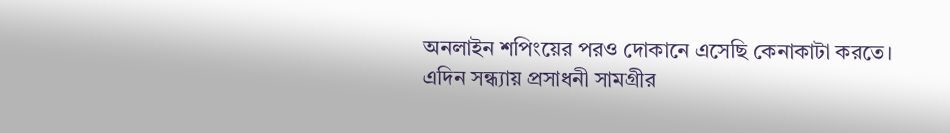অনলাইন শপিংয়ের পরও দোকানে এসেছি কেনাকাটা করতে। এদিন সন্ধ্যায় প্রসাধনী সামগ্রীর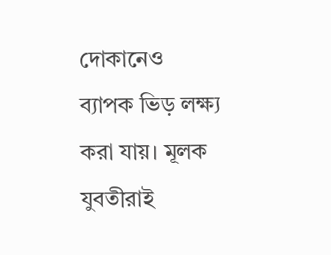দোকানেও ব্যাপক ভিড় লক্ষ্য করা যায়। মূলক যুবতীরাই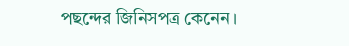পছন্দের জিনিসপত্র কেনেন।